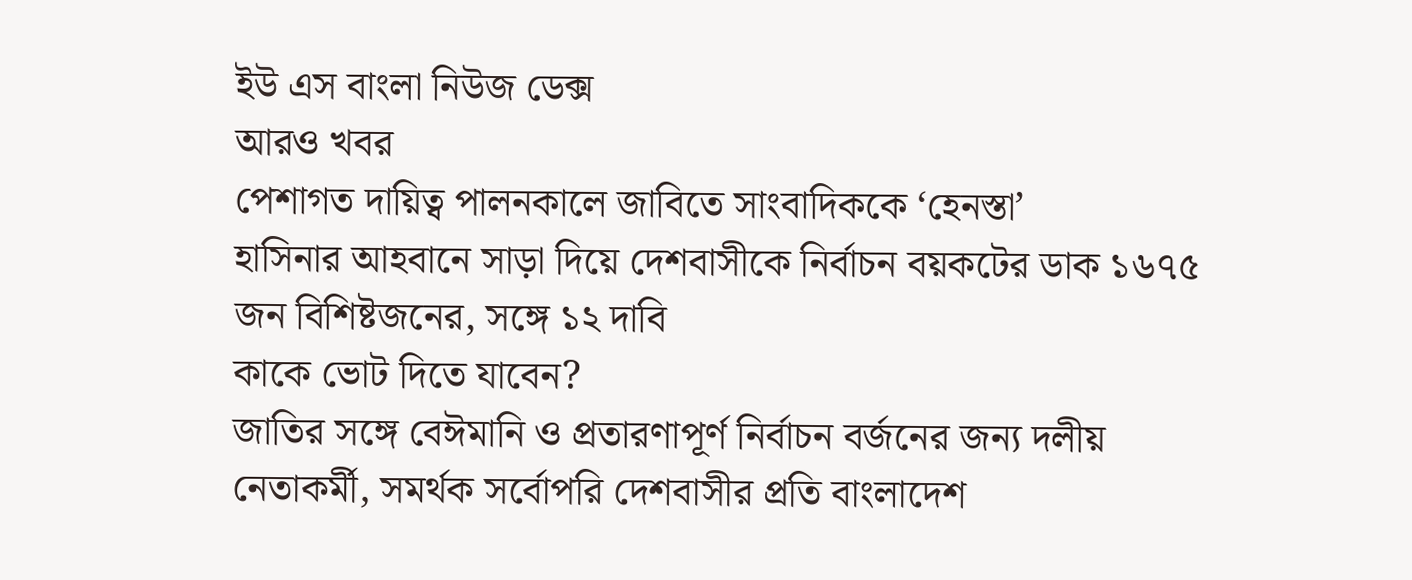ইউ এস বাংলা নিউজ ডেক্স
আরও খবর
পেশাগত দায়িত্ব পালনকালে জাবিতে সাংবাদিককে ‘হেনস্তা’
হাসিনার আহবানে সাড়া দিয়ে দেশবাসীকে নির্বাচন বয়কটের ডাক ১৬৭৫ জন বিশিষ্টজনের, সঙ্গে ১২ দাবি
কাকে ভোট দিতে যাবেন?
জাতির সঙ্গে বেঈমানি ও প্রতারণাপূর্ণ নির্বাচন বর্জনের জন্য দলীয় নেতাকর্মী, সমর্থক সর্বোপরি দেশবাসীর প্রতি বাংলাদেশ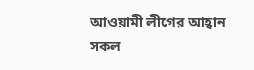আওয়ামী লীগের আহ্বান
সকল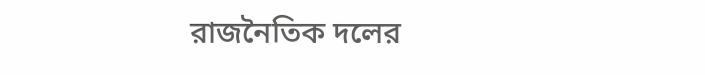রাজনৈতিক দলের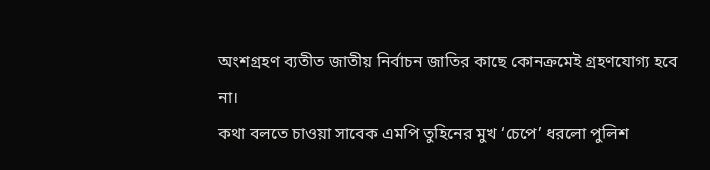অংশগ্রহণ ব্যতীত জাতীয় নির্বাচন জাতির কাছে কোনক্রমেই গ্রহণযোগ্য হবে না।
কথা বলতে চাওয়া সাবেক এমপি তুহিনের মুখ ‘চেপে’ ধরলো পুলিশ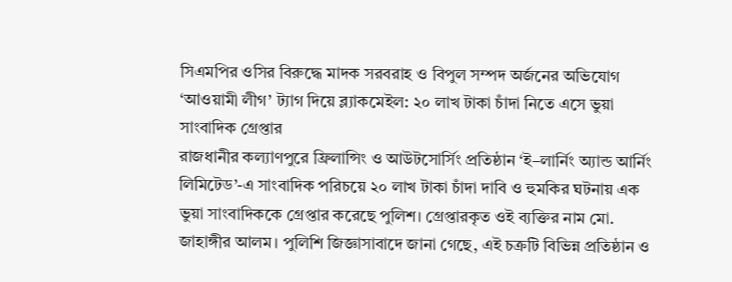সিএমপির ওসির বিরুদ্ধে মাদক সরবরাহ ও বিপুল সম্পদ অর্জনের অভিযোগ
‘আওয়ামী লীগ’ ট্যাগ দিয়ে ব্ল্যাকমেইল: ২০ লাখ টাকা চাঁদা নিতে এসে ভুয়া সাংবাদিক গ্রেপ্তার
রাজধানীর কল্যাণপুরে ফ্রিলান্সিং ও আউটসোর্সিং প্রতিষ্ঠান ‘ই–লার্নিং অ্যান্ড আর্নিং লিমিটেড’-এ সাংবাদিক পরিচয়ে ২০ লাখ টাকা চাঁদা দাবি ও হুমকির ঘটনায় এক ভুয়া সাংবাদিককে গ্রেপ্তার করেছে পুলিশ। গ্রেপ্তারকৃত ওই ব্যক্তির নাম মো. জাহাঙ্গীর আলম। পুলিশি জিজ্ঞাসাবাদে জানা গেছে, এই চক্রটি বিভিন্ন প্রতিষ্ঠান ও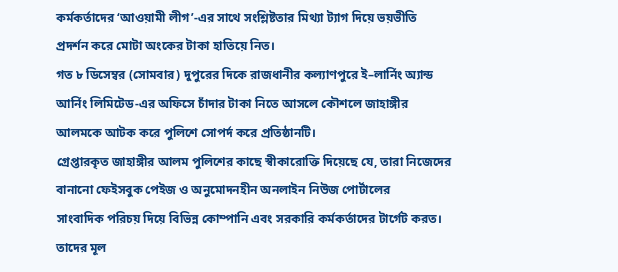কর্মকর্তাদের ‘আওয়ামী লীগ’-এর সাথে সংশ্লিষ্টতার মিথ্যা ট্যাগ দিয়ে ভয়ভীতি প্রদর্শন করে মোটা অংকের টাকা হাতিয়ে নিত।
গত ৮ ডিসেম্বর (সোমবার) দুপুরের দিকে রাজধানীর কল্যাণপুরে ই–লার্নিং অ্যান্ড আর্নিং লিমিটেড-এর অফিসে চাঁদার টাকা নিতে আসলে কৌশলে জাহাঙ্গীর আলমকে আটক করে পুলিশে সোপর্দ করে প্রতিষ্ঠানটি।
গ্রেপ্তারকৃত জাহাঙ্গীর আলম পুলিশের কাছে স্বীকারোক্তি দিয়েছে যে, তারা নিজেদের বানানো ফেইসবুক পেইজ ও অনুমোদনহীন অনলাইন নিউজ পোর্টালের
সাংবাদিক পরিচয় দিয়ে বিভিন্ন কোম্পানি এবং সরকারি কর্মকর্তাদের টার্গেট করত। তাদের মূল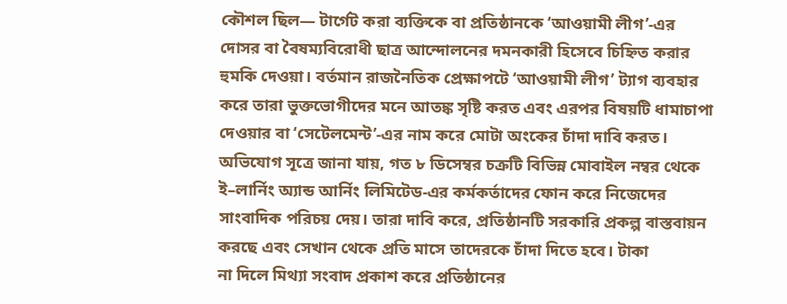কৌশল ছিল— টার্গেট করা ব্যক্তিকে বা প্রতিষ্ঠানকে ‘আওয়ামী লীগ’-এর দোসর বা বৈষম্যবিরোধী ছাত্র আন্দোলনের দমনকারী হিসেবে চিহ্নিত করার হুমকি দেওয়া। বর্তমান রাজনৈতিক প্রেক্ষাপটে ‘আওয়ামী লীগ’ ট্যাগ ব্যবহার করে তারা ভুক্তভোগীদের মনে আতঙ্ক সৃষ্টি করত এবং এরপর বিষয়টি ধামাচাপা দেওয়ার বা ‘সেটেলমেন্ট’-এর নাম করে মোটা অংকের চাঁদা দাবি করত। অভিযোগ সূত্রে জানা যায়, গত ৮ ডিসেম্বর চক্রটি বিভিন্ন মোবাইল নম্বর থেকে ই–লার্নিং অ্যান্ড আর্নিং লিমিটেড-এর কর্মকর্তাদের ফোন করে নিজেদের সাংবাদিক পরিচয় দেয়। তারা দাবি করে, প্রতিষ্ঠানটি সরকারি প্রকল্প বাস্তবায়ন করছে এবং সেখান থেকে প্রতি মাসে তাদেরকে চাঁদা দিতে হবে। টাকা
না দিলে মিথ্যা সংবাদ প্রকাশ করে প্রতিষ্ঠানের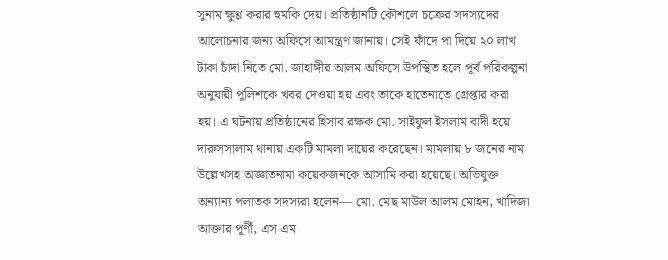সুনাম ক্ষুণ্ণ করার হুমকি দেয়। প্রতিষ্ঠানটি কৌশলে চক্রের সদস্যদের আলোচনার জন্য অফিসে আমন্ত্রণ জানায়। সেই ফাঁদে পা দিয়ে ২০ লাখ টাকা চাঁদা নিতে মো. জাহাঙ্গীর আলম অফিসে উপস্থিত হলে পূর্ব পরিকল্পনা অনুযায়ী পুলিশকে খবর দেওয়া হয় এবং তাকে হাতেনাতে গ্রেপ্তার করা হয়। এ ঘটনায় প্রতিষ্ঠানের হিসাব রক্ষক মো. সাইফুল ইসলাম বাদী হয়ে দারুসসালাম থানায় একটি মামলা দায়ের করেছেন। মামলায় ৮ জনের নাম উল্লেখসহ অজ্ঞাতনামা কয়েকজনকে আসামি করা হয়েছে। অভিযুক্ত অন্যান্য পলাতক সদস্যরা হলেন— মো. মেছ মাউল আলম মোহন, খাদিজা আক্তার পূর্ণী, এস এম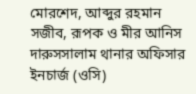মোরশেদ, আব্দুর রহমান সজীব, রূপক ও মীর আনিস দারুসসালাম থানার অফিসার ইনচার্জ (ওসি)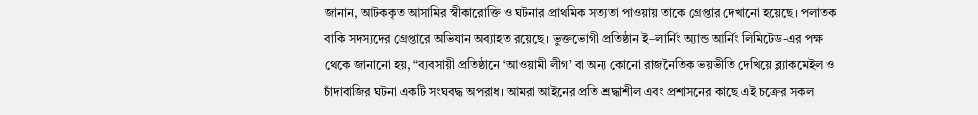জানান, আটককৃত আসামির স্বীকারোক্তি ও ঘটনার প্রাথমিক সত্যতা পাওয়ায় তাকে গ্রেপ্তার দেখানো হয়েছে। পলাতক বাকি সদস্যদের গ্রেপ্তারে অভিযান অব্যাহত রয়েছে। ভুক্তভোগী প্রতিষ্ঠান ই–লার্নিং অ্যান্ড আর্নিং লিমিটেড-এর পক্ষ থেকে জানানো হয়, “ব্যবসায়ী প্রতিষ্ঠানে ‘আওয়ামী লীগ’ বা অন্য কোনো রাজনৈতিক ভয়ভীতি দেখিয়ে ব্ল্যাকমেইল ও চাঁদাবাজির ঘটনা একটি সংঘবদ্ধ অপরাধ। আমরা আইনের প্রতি শ্রদ্ধাশীল এবং প্রশাসনের কাছে এই চক্রের সকল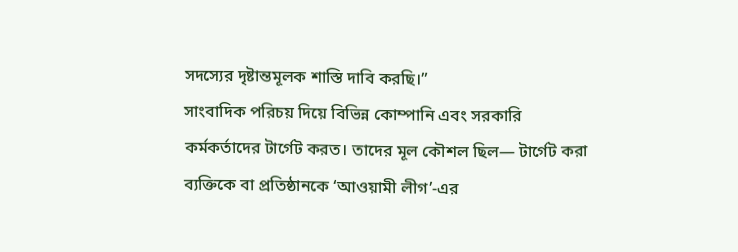সদস্যের দৃষ্টান্তমূলক শাস্তি দাবি করছি।”
সাংবাদিক পরিচয় দিয়ে বিভিন্ন কোম্পানি এবং সরকারি কর্মকর্তাদের টার্গেট করত। তাদের মূল কৌশল ছিল— টার্গেট করা ব্যক্তিকে বা প্রতিষ্ঠানকে ‘আওয়ামী লীগ’-এর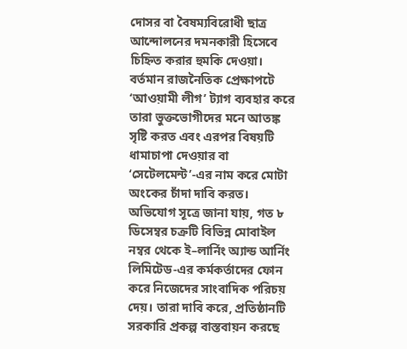দোসর বা বৈষম্যবিরোধী ছাত্র আন্দোলনের দমনকারী হিসেবে চিহ্নিত করার হুমকি দেওয়া। বর্তমান রাজনৈতিক প্রেক্ষাপটে ‘আওয়ামী লীগ’ ট্যাগ ব্যবহার করে তারা ভুক্তভোগীদের মনে আতঙ্ক সৃষ্টি করত এবং এরপর বিষয়টি ধামাচাপা দেওয়ার বা ‘সেটেলমেন্ট’-এর নাম করে মোটা অংকের চাঁদা দাবি করত। অভিযোগ সূত্রে জানা যায়, গত ৮ ডিসেম্বর চক্রটি বিভিন্ন মোবাইল নম্বর থেকে ই–লার্নিং অ্যান্ড আর্নিং লিমিটেড-এর কর্মকর্তাদের ফোন করে নিজেদের সাংবাদিক পরিচয় দেয়। তারা দাবি করে, প্রতিষ্ঠানটি সরকারি প্রকল্প বাস্তবায়ন করছে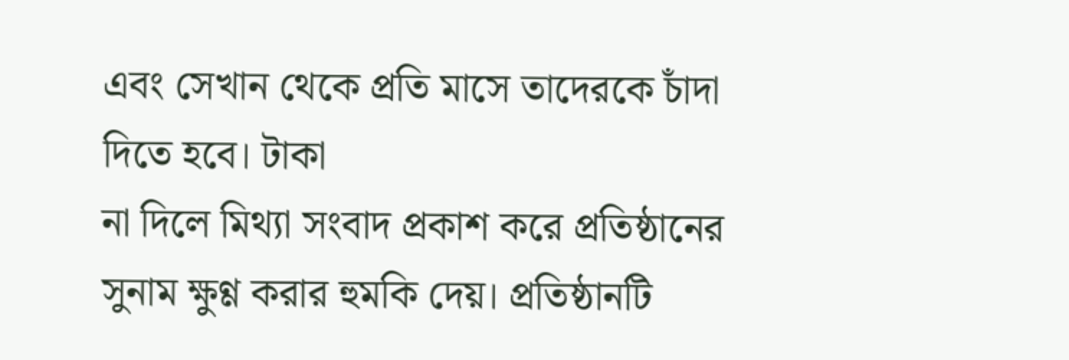এবং সেখান থেকে প্রতি মাসে তাদেরকে চাঁদা দিতে হবে। টাকা
না দিলে মিথ্যা সংবাদ প্রকাশ করে প্রতিষ্ঠানের সুনাম ক্ষুণ্ণ করার হুমকি দেয়। প্রতিষ্ঠানটি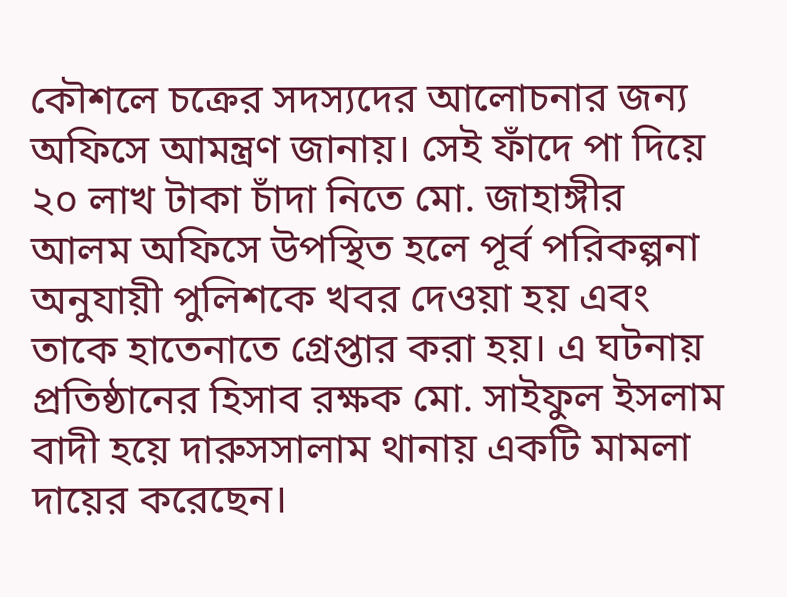কৌশলে চক্রের সদস্যদের আলোচনার জন্য অফিসে আমন্ত্রণ জানায়। সেই ফাঁদে পা দিয়ে ২০ লাখ টাকা চাঁদা নিতে মো. জাহাঙ্গীর আলম অফিসে উপস্থিত হলে পূর্ব পরিকল্পনা অনুযায়ী পুলিশকে খবর দেওয়া হয় এবং তাকে হাতেনাতে গ্রেপ্তার করা হয়। এ ঘটনায় প্রতিষ্ঠানের হিসাব রক্ষক মো. সাইফুল ইসলাম বাদী হয়ে দারুসসালাম থানায় একটি মামলা দায়ের করেছেন।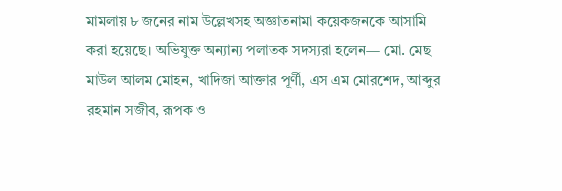মামলায় ৮ জনের নাম উল্লেখসহ অজ্ঞাতনামা কয়েকজনকে আসামি করা হয়েছে। অভিযুক্ত অন্যান্য পলাতক সদস্যরা হলেন— মো. মেছ মাউল আলম মোহন, খাদিজা আক্তার পূর্ণী, এস এম মোরশেদ, আব্দুর রহমান সজীব, রূপক ও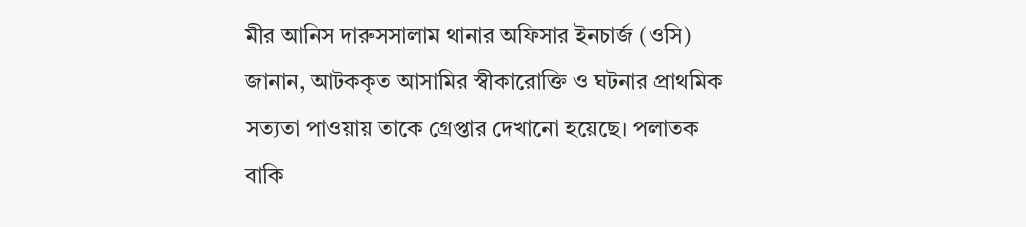মীর আনিস দারুসসালাম থানার অফিসার ইনচার্জ (ওসি)
জানান, আটককৃত আসামির স্বীকারোক্তি ও ঘটনার প্রাথমিক সত্যতা পাওয়ায় তাকে গ্রেপ্তার দেখানো হয়েছে। পলাতক বাকি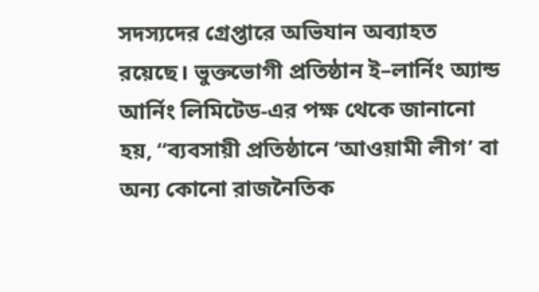সদস্যদের গ্রেপ্তারে অভিযান অব্যাহত রয়েছে। ভুক্তভোগী প্রতিষ্ঠান ই–লার্নিং অ্যান্ড আর্নিং লিমিটেড-এর পক্ষ থেকে জানানো হয়, “ব্যবসায়ী প্রতিষ্ঠানে ‘আওয়ামী লীগ’ বা অন্য কোনো রাজনৈতিক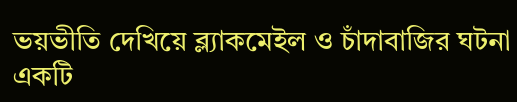ভয়ভীতি দেখিয়ে ব্ল্যাকমেইল ও চাঁদাবাজির ঘটনা একটি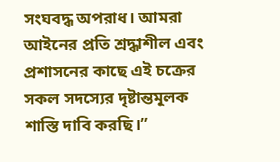সংঘবদ্ধ অপরাধ। আমরা আইনের প্রতি শ্রদ্ধাশীল এবং প্রশাসনের কাছে এই চক্রের সকল সদস্যের দৃষ্টান্তমূলক শাস্তি দাবি করছি।”